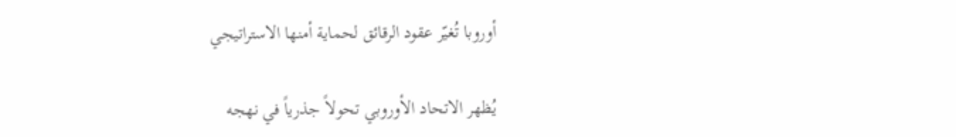أوروبا تُغيّر عقود الرقائق لحماية أمنها الاستراتيجي

يُظهر الاتحاد الأوروبي تحولاً جذرياً في نهجه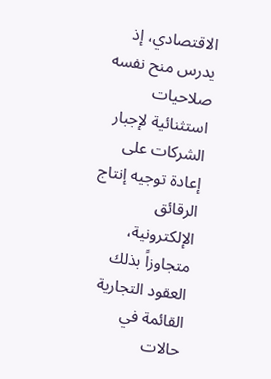الاقتصادي، إذ يدرس منح نفسه صلاحيات استثنائية لإجبار الشركات على إعادة توجيه إنتاج الرقائق الإلكترونية، متجاوزاً بذلك العقود التجارية القائمة في حالات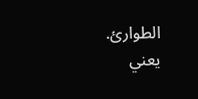الطوارئ.
يعني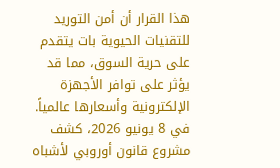هذا القرار أن أمن التوريد للتقنيات الحيوية بات يتقدم على حرية السوق، مما قد يؤثر على توافر الأجهزة الإلكترونية وأسعارها عالمياً.
في 8 يونيو 2026، كشف مشروع قانون أوروبي لأشباه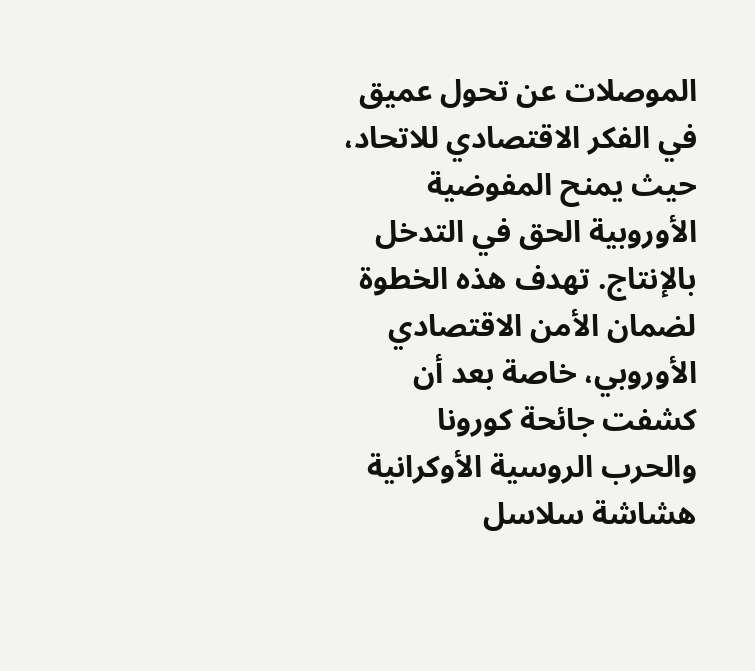الموصلات عن تحول عميق في الفكر الاقتصادي للاتحاد، حيث يمنح المفوضية الأوروبية الحق في التدخل بالإنتاج. تهدف هذه الخطوة لضمان الأمن الاقتصادي الأوروبي، خاصة بعد أن كشفت جائحة كورونا والحرب الروسية الأوكرانية هشاشة سلاسل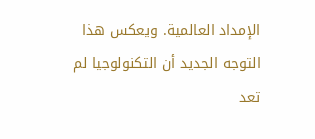الإمداد العالمية. ويعكس هذا التوجه الجديد أن التكنولوجيا لم تعد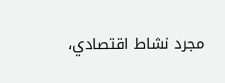مجرد نشاط اقتصادي،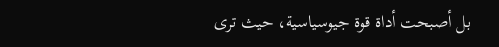بل أصبحت أداة قوة جيوسياسية، حيث ترى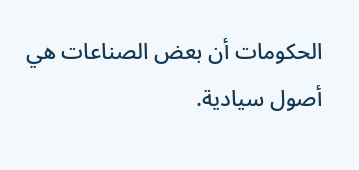الحكومات أن بعض الصناعات هي أصول سيادية.